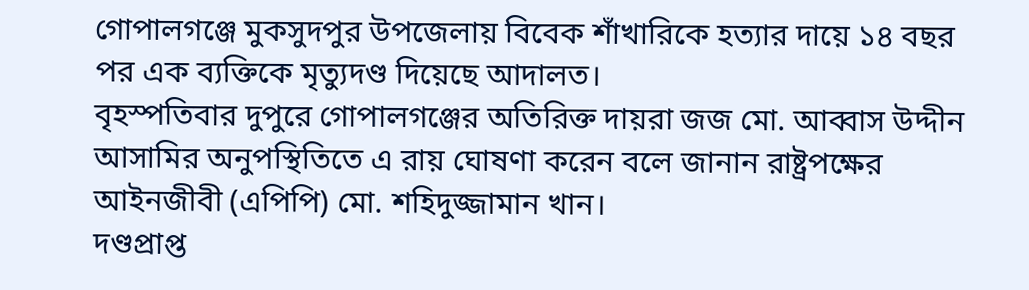গোপালগঞ্জে মুকসুদপুর উপজেলায় বিবেক শাঁখারিকে হত্যার দায়ে ১৪ বছর পর এক ব্যক্তিকে মৃত্যুদণ্ড দিয়েছে আদালত।
বৃহস্পতিবার দুপুরে গোপালগঞ্জের অতিরিক্ত দায়রা জজ মো. আব্বাস উদ্দীন আসামির অনুপস্থিতিতে এ রায় ঘোষণা করেন বলে জানান রাষ্ট্রপক্ষের আইনজীবী (এপিপি) মো. শহিদুজ্জামান খান।
দণ্ডপ্রাপ্ত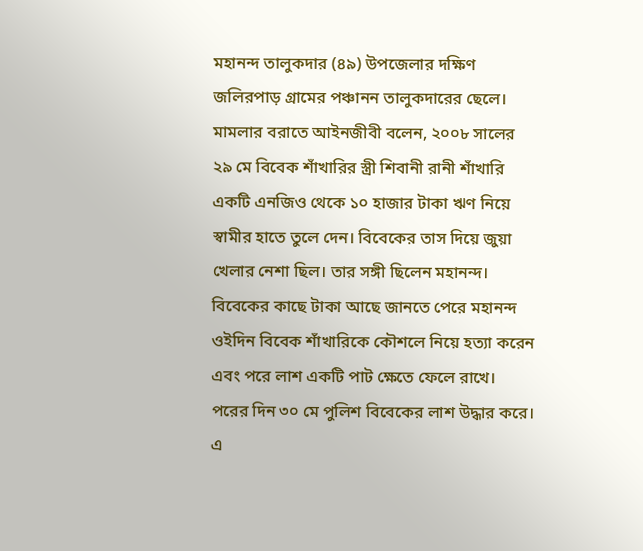মহানন্দ তালুকদার (৪৯) উপজেলার দক্ষিণ জলিরপাড় গ্রামের পঞ্চানন তালুকদারের ছেলে।
মামলার বরাতে আইনজীবী বলেন, ২০০৮ সালের ২৯ মে বিবেক শাঁখারির স্ত্রী শিবানী রানী শাঁখারি একটি এনজিও থেকে ১০ হাজার টাকা ঋণ নিয়ে স্বামীর হাতে তুলে দেন। বিবেকের তাস দিয়ে জুয়া খেলার নেশা ছিল। তার সঙ্গী ছিলেন মহানন্দ।
বিবেকের কাছে টাকা আছে জানতে পেরে মহানন্দ ওইদিন বিবেক শাঁখারিকে কৌশলে নিয়ে হত্যা করেন এবং পরে লাশ একটি পাট ক্ষেতে ফেলে রাখে।
পরের দিন ৩০ মে পুলিশ বিবেকের লাশ উদ্ধার করে। এ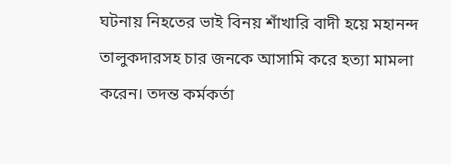ঘটনায় নিহতের ভাই বিনয় শাঁখারি বাদী হয়ে মহানন্দ তালুকদারসহ চার জনকে আসামি করে হত্যা মামলা করেন। তদন্ত কর্মকর্তা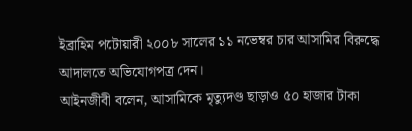ইব্রাহিম পটোয়ারী ২০০৮ সালের ১১ নভেম্বর চার আসামির বিরুদ্ধে আদালতে অভিযোগপত্র দেন।
আইনজীবী বলেন, আসামিকে মৃত্যুদণ্ড ছাড়াও ৫০ হাজার টাকা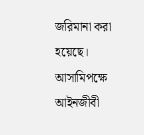জরিমানা করা হয়েছে।
আসামিপক্ষে আইনজীবী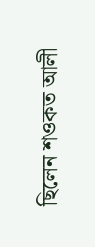ছিলেন শওকত আলী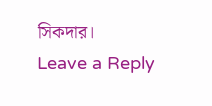সিকদার।
Leave a Reply